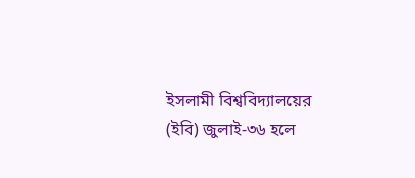ইসলামী বিশ্ববিদ্যালয়ের (ইবি) জুলাই-৩৬ হলে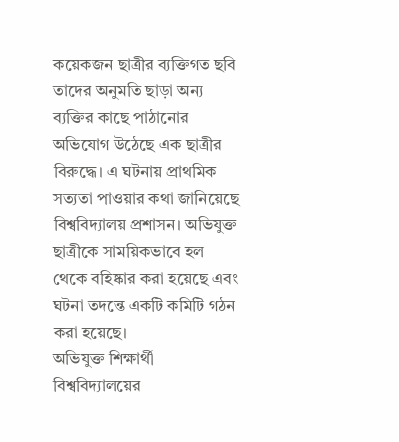কয়েকজন ছাত্রীর ব্যক্তিগত ছবি তাদের অনুমতি ছাড়া অন্য ব্যক্তির কাছে পাঠানোর অভিযোগ উঠেছে এক ছাত্রীর বিরুদ্ধে। এ ঘটনায় প্রাথমিক সত্যতা পাওয়ার কথা জানিয়েছে বিশ্ববিদ্যালয় প্রশাসন। অভিযুক্ত ছাত্রীকে সাময়িকভাবে হল থেকে বহিষ্কার করা হয়েছে এবং ঘটনা তদন্তে একটি কমিটি গঠন করা হয়েছে।
অভিযুক্ত শিক্ষার্থী বিশ্ববিদ্যালয়ের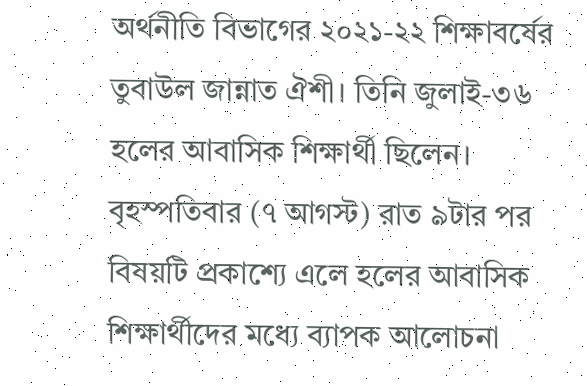অর্থনীতি বিভাগের ২০২১-২২ শিক্ষাবর্ষের তুবাউল জান্নাত ঐশী। তিনি জুলাই-৩৬ হলের আবাসিক শিক্ষার্থী ছিলেন।
বৃহস্পতিবার (৭ আগস্ট) রাত ৯টার পর বিষয়টি প্রকাশ্যে এলে হলের আবাসিক শিক্ষার্থীদের মধ্যে ব্যাপক আলোচনা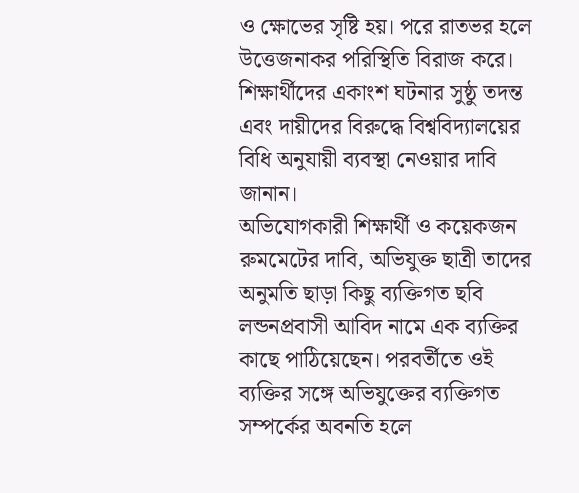ও ক্ষোভের সৃষ্টি হয়। পরে রাতভর হলে উত্তেজনাকর পরিস্থিতি বিরাজ করে। শিক্ষার্থীদের একাংশ ঘটনার সুষ্ঠু তদন্ত এবং দায়ীদের বিরুদ্ধে বিশ্ববিদ্যালয়ের বিধি অনুযায়ী ব্যবস্থা নেওয়ার দাবি জানান।
অভিযোগকারী শিক্ষার্থী ও কয়েকজন রুমমেটের দাবি, অভিযুক্ত ছাত্রী তাদের অনুমতি ছাড়া কিছু ব্যক্তিগত ছবি লন্ডনপ্রবাসী আবিদ নামে এক ব্যক্তির কাছে পাঠিয়েছেন। পরবর্তীতে ওই ব্যক্তির সঙ্গে অভিযুক্তের ব্যক্তিগত সম্পর্কের অবনতি হলে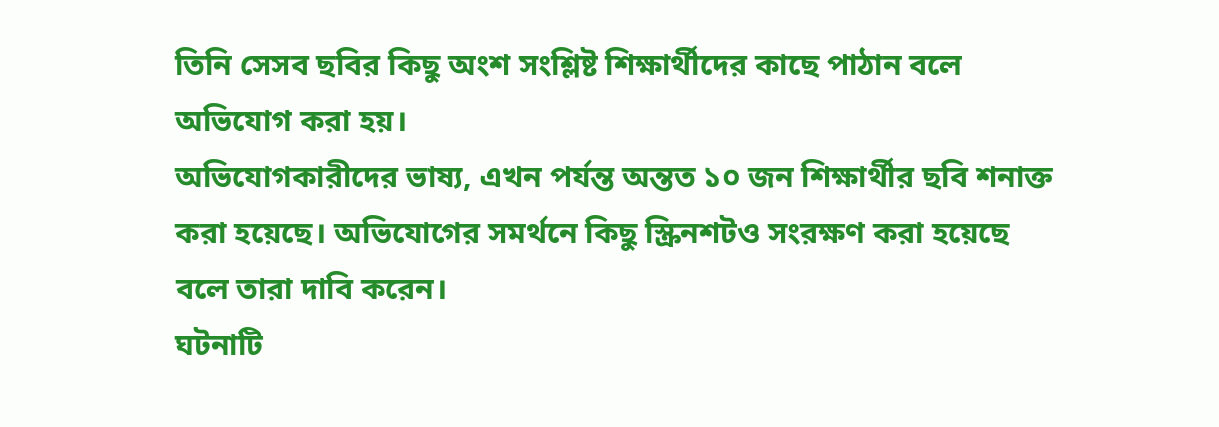তিনি সেসব ছবির কিছু অংশ সংশ্লিষ্ট শিক্ষার্থীদের কাছে পাঠান বলে অভিযোগ করা হয়।
অভিযোগকারীদের ভাষ্য, এখন পর্যন্ত অন্তত ১০ জন শিক্ষার্থীর ছবি শনাক্ত করা হয়েছে। অভিযোগের সমর্থনে কিছু স্ক্রিনশটও সংরক্ষণ করা হয়েছে বলে তারা দাবি করেন।
ঘটনাটি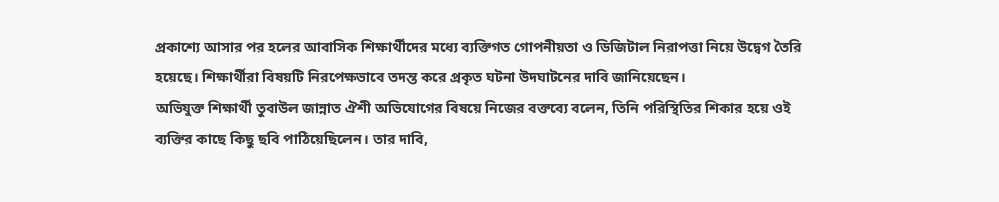প্রকাশ্যে আসার পর হলের আবাসিক শিক্ষার্থীদের মধ্যে ব্যক্তিগত গোপনীয়তা ও ডিজিটাল নিরাপত্তা নিয়ে উদ্বেগ তৈরি হয়েছে। শিক্ষার্থীরা বিষয়টি নিরপেক্ষভাবে তদন্ত করে প্রকৃত ঘটনা উদঘাটনের দাবি জানিয়েছেন।
অভিযুক্ত শিক্ষার্থী তুবাউল জান্নাত ঐশী অভিযোগের বিষয়ে নিজের বক্তব্যে বলেন, তিনি পরিস্থিতির শিকার হয়ে ওই ব্যক্তির কাছে কিছু ছবি পাঠিয়েছিলেন। তার দাবি,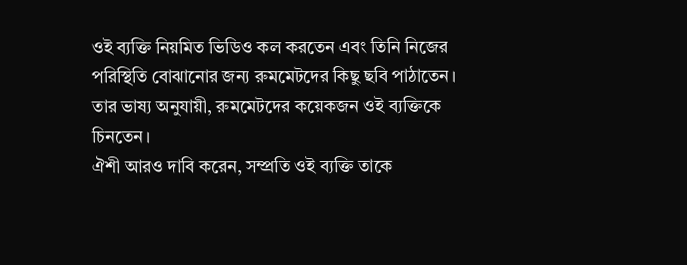ওই ব্যক্তি নিয়মিত ভিডিও কল করতেন এবং তিনি নিজের পরিস্থিতি বোঝানোর জন্য রুমমেটদের কিছু ছবি পাঠাতেন। তার ভাষ্য অনুযায়ী, রুমমেটদের কয়েকজন ওই ব্যক্তিকে চিনতেন।
ঐশী আরও দাবি করেন, সম্প্রতি ওই ব্যক্তি তাকে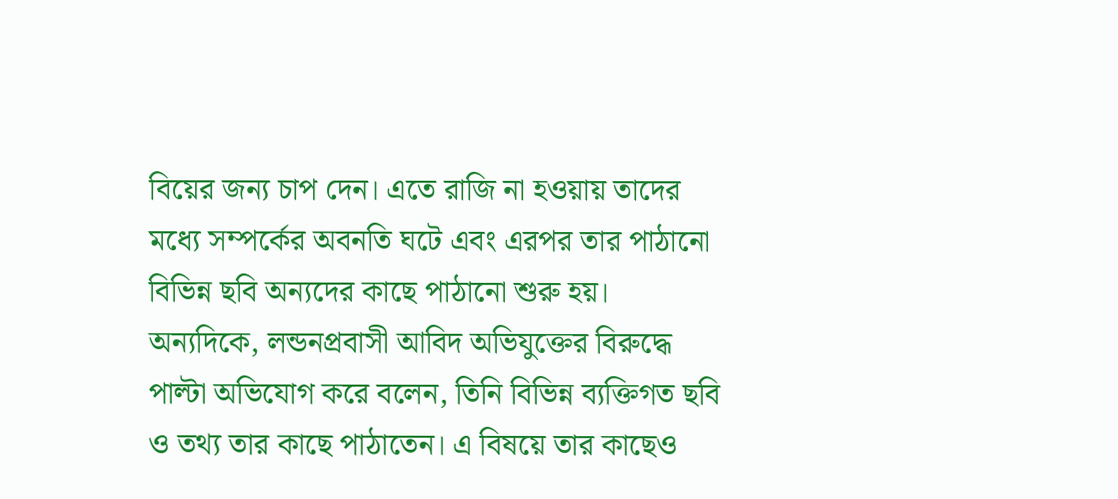বিয়ের জন্য চাপ দেন। এতে রাজি না হওয়ায় তাদের মধ্যে সম্পর্কের অবনতি ঘটে এবং এরপর তার পাঠানো বিভিন্ন ছবি অন্যদের কাছে পাঠানো শুরু হয়।
অন্যদিকে, লন্ডনপ্রবাসী আবিদ অভিযুক্তের বিরুদ্ধে পাল্টা অভিযোগ করে বলেন, তিনি বিভিন্ন ব্যক্তিগত ছবি ও তথ্য তার কাছে পাঠাতেন। এ বিষয়ে তার কাছেও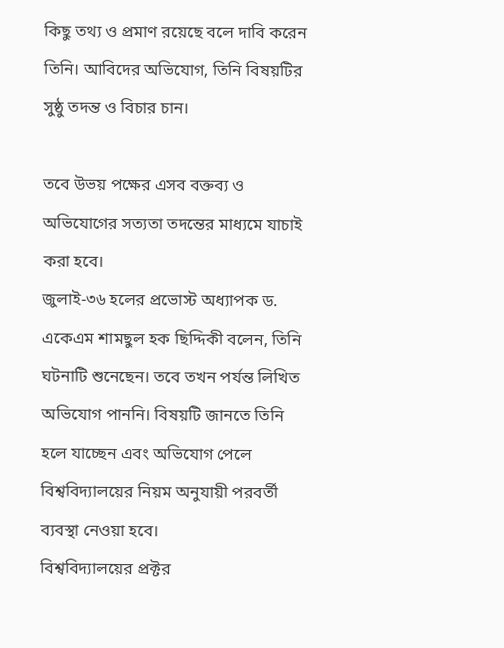কিছু তথ্য ও প্রমাণ রয়েছে বলে দাবি করেন তিনি। আবিদের অভিযোগ, তিনি বিষয়টির সুষ্ঠু তদন্ত ও বিচার চান।

তবে উভয় পক্ষের এসব বক্তব্য ও অভিযোগের সত্যতা তদন্তের মাধ্যমে যাচাই করা হবে।
জুলাই-৩৬ হলের প্রভোস্ট অধ্যাপক ড. একেএম শামছুল হক ছিদ্দিকী বলেন, তিনি ঘটনাটি শুনেছেন। তবে তখন পর্যন্ত লিখিত অভিযোগ পাননি। বিষয়টি জানতে তিনি হলে যাচ্ছেন এবং অভিযোগ পেলে বিশ্ববিদ্যালয়ের নিয়ম অনুযায়ী পরবর্তী ব্যবস্থা নেওয়া হবে।
বিশ্ববিদ্যালয়ের প্রক্টর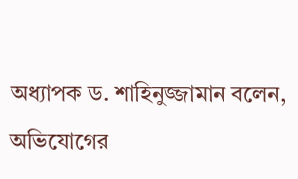অধ্যাপক ড. শাহিনুজ্জামান বলেন, অভিযোগের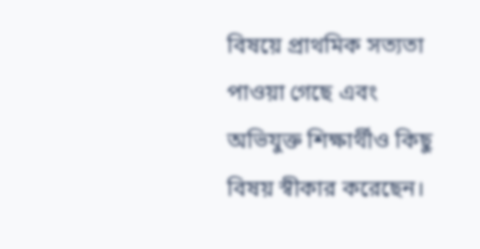বিষয়ে প্রাথমিক সত্যতা পাওয়া গেছে এবং অভিযুক্ত শিক্ষার্থীও কিছু বিষয় স্বীকার করেছেন।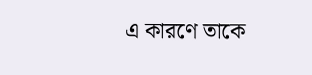এ কারণে তাকে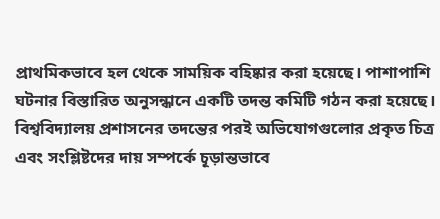প্রাথমিকভাবে হল থেকে সাময়িক বহিষ্কার করা হয়েছে। পাশাপাশি ঘটনার বিস্তারিত অনুসন্ধানে একটি তদন্ত কমিটি গঠন করা হয়েছে।
বিশ্ববিদ্যালয় প্রশাসনের তদন্তের পরই অভিযোগগুলোর প্রকৃত চিত্র এবং সংশ্লিষ্টদের দায় সম্পর্কে চূড়ান্তভাবে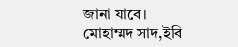জানা যাবে।
মোহাম্মদ সাদ,ইবি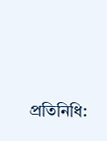প্রতিনিধি: